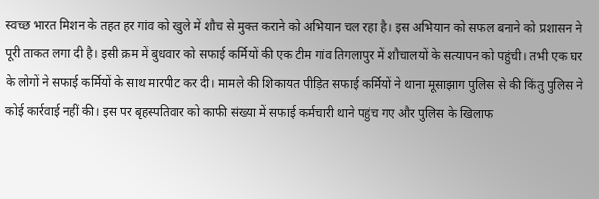स्वच्छ भारत मिशन के तहत हर गांव को खुले में शौच से मुक्त कराने को अभियान चल रहा है। इस अभियान को सफल बनाने को प्रशासन ने पूरी ताकत लगा दी है। इसी क्रम में बुधवार को सफाई कर्मियों की एक टीम गांव तिगलापुर में शौचालयों के सत्यापन को पहुंची। तभी एक घर के लोगों ने सफाई कर्मियों के साथ मारपीट कर दी। मामले की शिकायत पीड़ित सफाई कर्मियों ने थाना मूसाझाग पुलिस से की किंतु पुलिस ने कोई कार्रवाई नहीं की। इस पर बृहस्पतिवार को काफी संख्या में सफाई कर्मचारी थाने पहुंच गए और पुलिस के खिलाफ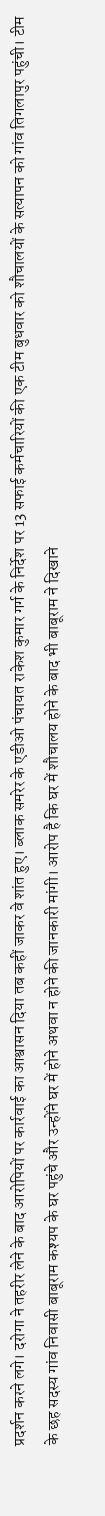प्रदर्शन करने लगे। दरोगा ने तहरीर लेने के बाद आरोपियों पर कार्रवाई का आश्वासन दिया तब कहीं जाकर वे शांत हुए। ब्लाक समरेर के एडीओ पंचायत राकेश कुमार गर्ग के निर्देश पर 13 सफाई कर्मचारियों की एक टीम बुधवार को शौचालयों के सत्यापन को गांव तिगलापुर पहुंची। टीम के छह सदस्य गांव निवासी बाबूराम कश्यप के घर पहुंचे और उन्होंने घर में होने अथवा न होने की जानकारी मांगी। आरोप है कि घर में शौचालय होने के बाद भी बाबूराम ने दिखाने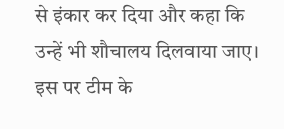से इंकार कर दिया और कहा कि उन्हें भी शौचालय दिलवाया जाए। इस पर टीम के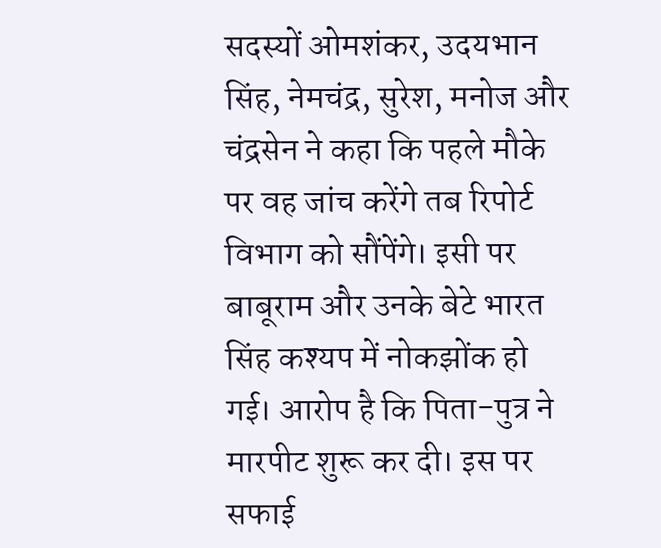सदस्यों ओमशंकर, उदयभान सिंह, नेमचंद्र, सुरेश, मनोज और चंद्रसेन ने कहा कि पहले मौके पर वह जांच करेंगे तब रिपोर्ट विभाग को सौंपेंगे। इसी पर बाबूराम और उनके बेटे भारत सिंह कश्यप में नोकझोंक हो गई। आरोप है कि पिता-पुत्र ने मारपीट शुरू कर दी। इस पर सफाई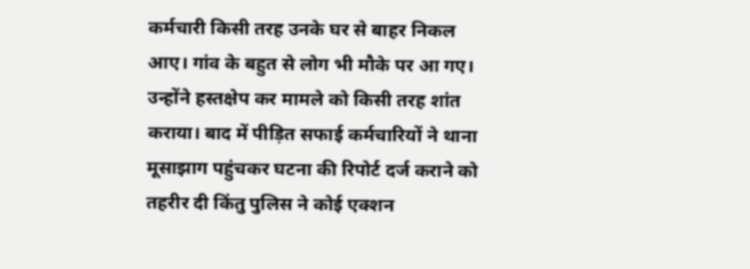कर्मचारी किसी तरह उनके घर से बाहर निकल आए। गांव के बहुत से लोग भी मौके पर आ गए। उन्होंने हस्तक्षेप कर मामले को किसी तरह शांत कराया। बाद में पीड़ित सफाई कर्मचारियों ने थाना मूसाझाग पहुंचकर घटना की रिपोर्ट दर्ज कराने को तहरीर दी किंतु पुलिस ने कोई एक्शन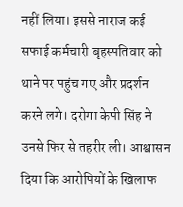नहीं लिया। इससे नाराज कई सफाई कर्मचारी बृहस्पतिवार को थाने पर पहुंच गए और प्रदर्शन करने लगे। दरोगा केपी सिंह ने उनसे फिर से तहरीर ली। आश्वासन दिया कि आरोपियों के खिलाफ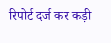रिपोर्ट दर्ज कर कड़ी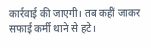कार्रवाई की जाएगी। तब कहीं जाकर सफाई कर्मी थाने से हटे।